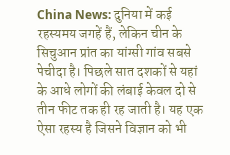China News: दुनिया में कई रहस्यमय जगहें हैं, लेकिन चीन के सिचुआन प्रांत का यांग्सी गांव सबसे पेचीदा है। पिछले सात दशकों से यहां के आधे लोगों की लंबाई केवल दो से तीन फीट तक ही रह जाती है। यह एक ऐसा रहस्य है जिसने विज्ञान को भी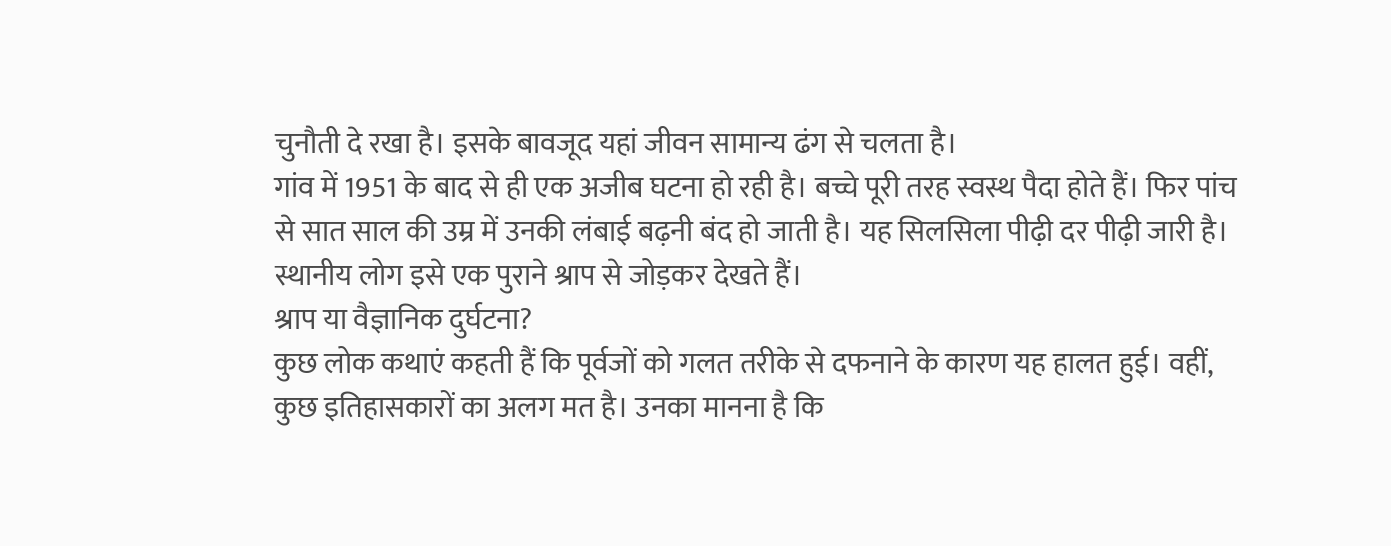चुनौती दे रखा है। इसके बावजूद यहां जीवन सामान्य ढंग से चलता है।
गांव में 1951 के बाद से ही एक अजीब घटना हो रही है। बच्चे पूरी तरह स्वस्थ पैदा होते हैं। फिर पांच से सात साल की उम्र में उनकी लंबाई बढ़नी बंद हो जाती है। यह सिलसिला पीढ़ी दर पीढ़ी जारी है। स्थानीय लोग इसे एक पुराने श्राप से जोड़कर देखते हैं।
श्राप या वैज्ञानिक दुर्घटना?
कुछ लोक कथाएं कहती हैं कि पूर्वजों को गलत तरीके से दफनाने के कारण यह हालत हुई। वहीं, कुछ इतिहासकारों का अलग मत है। उनका मानना है कि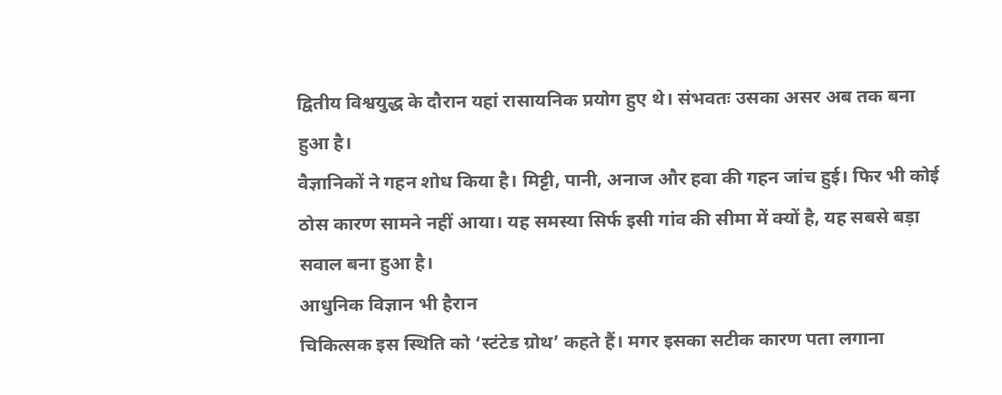द्वितीय विश्वयुद्ध के दौरान यहां रासायनिक प्रयोग हुए थे। संभवतः उसका असर अब तक बना हुआ है।
वैज्ञानिकों ने गहन शोध किया है। मिट्टी, पानी, अनाज और हवा की गहन जांच हुई। फिर भी कोई ठोस कारण सामने नहीं आया। यह समस्या सिर्फ इसी गांव की सीमा में क्यों है, यह सबसे बड़ा सवाल बना हुआ है।
आधुनिक विज्ञान भी हैरान
चिकित्सक इस स्थिति को ‘स्टंटेड ग्रोथ’ कहते हैं। मगर इसका सटीक कारण पता लगाना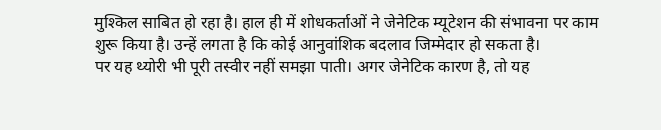मुश्किल साबित हो रहा है। हाल ही में शोधकर्ताओं ने जेनेटिक म्यूटेशन की संभावना पर काम शुरू किया है। उन्हें लगता है कि कोई आनुवांशिक बदलाव जिम्मेदार हो सकता है।
पर यह थ्योरी भी पूरी तस्वीर नहीं समझा पाती। अगर जेनेटिक कारण है, तो यह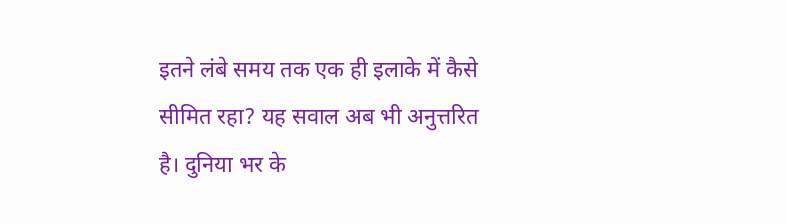इतने लंबे समय तक एक ही इलाके में कैसे सीमित रहा? यह सवाल अब भी अनुत्तरित है। दुनिया भर के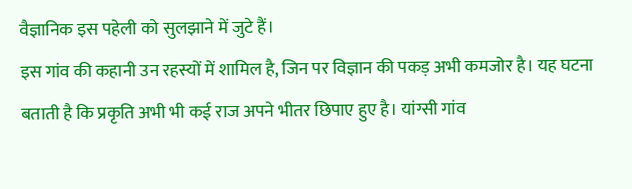वैज्ञानिक इस पहेली को सुलझाने में जुटे हैं।
इस गांव की कहानी उन रहस्यों में शामिल है, जिन पर विज्ञान की पकड़ अभी कमजोर है। यह घटना बताती है कि प्रकृति अभी भी कई राज अपने भीतर छिपाए हुए है। यांग्सी गांव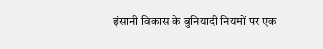इंसानी विकास के बुनियादी नियमों पर एक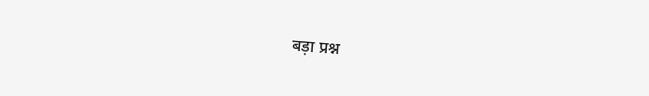बड़ा प्रश्न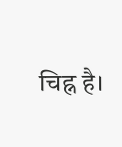चिह्न है।